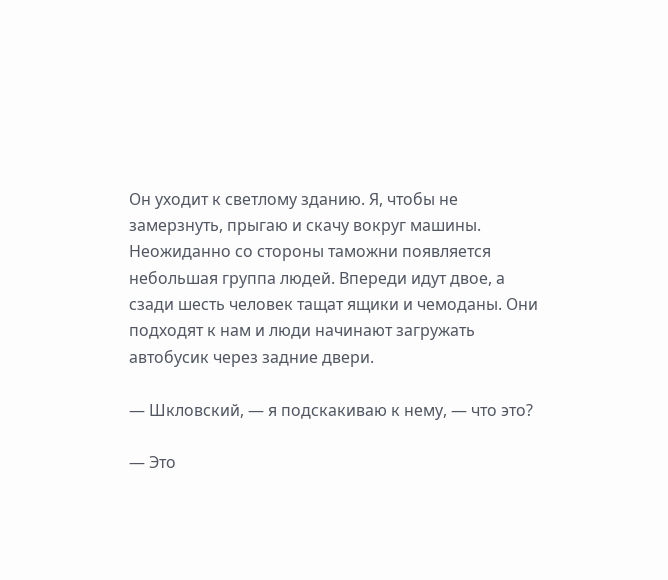Он уходит к светлому зданию. Я, чтобы не замерзнуть, прыгаю и скачу вокруг машины. Неожиданно со стороны таможни появляется небольшая группа людей. Впереди идут двое, а сзади шесть человек тащат ящики и чемоданы. Они подходят к нам и люди начинают загружать автобусик через задние двери.

— Шкловский, — я подскакиваю к нему, — что это?

— Это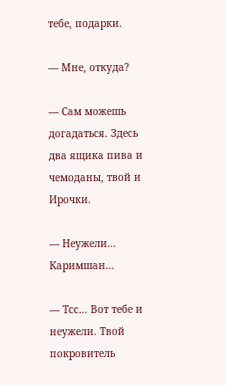тебе, подарки.

— Мне, откуда?

— Сам можешь догадаться. Здесь два ящика пива и чемоданы, твой и Ирочки.

— Неужели… Каримшан…

— Тсс… Вот тебе и неужели. Твой покровитель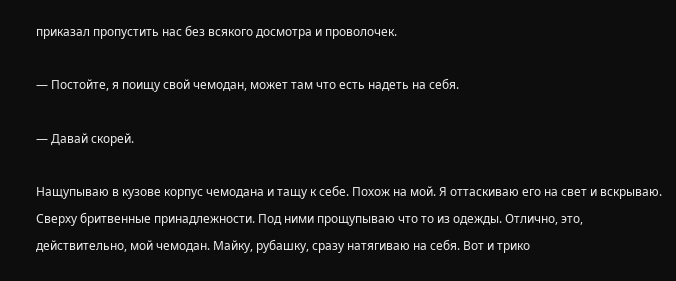приказал пропустить нас без всякого досмотра и проволочек.

— Постойте, я поищу свой чемодан, может там что есть надеть на себя.

— Давай скорей.

Нащупываю в кузове корпус чемодана и тащу к себе. Похож на мой. Я оттаскиваю его на свет и вскрываю. Сверху бритвенные принадлежности. Под ними прощупываю что то из одежды. Отлично, это, действительно, мой чемодан. Майку, рубашку, сразу натягиваю на себя. Вот и трико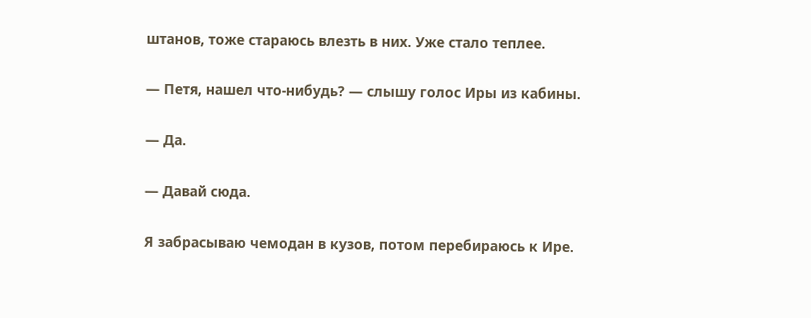штанов, тоже стараюсь влезть в них. Уже стало теплее.

— Петя, нашел что-нибудь? — слышу голос Иры из кабины.

— Да.

— Давай сюда.

Я забрасываю чемодан в кузов, потом перебираюсь к Ире.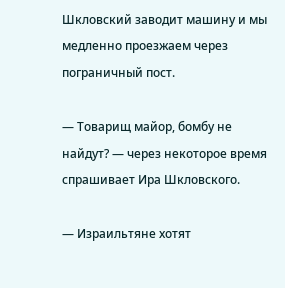Шкловский заводит машину и мы медленно проезжаем через пограничный пост.

— Товарищ майор, бомбу не найдут? — через некоторое время спрашивает Ира Шкловского.

— Израильтяне хотят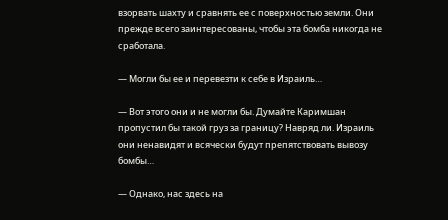взорвать шахту и сравнять ее с поверхностью земли. Они прежде всего заинтересованы, чтобы эта бомба никогда не сработала.

— Могли бы ее и перевезти к себе в Израиль…

— Вот этого они и не могли бы. Думайте Каримшан пропустил бы такой груз за границу? Навряд ли. Израиль они ненавидят и всячески будут препятствовать вывозу бомбы…

— Однако, нас здесь на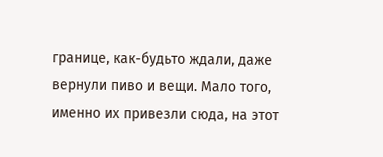границе, как-будьто ждали, даже вернули пиво и вещи. Мало того, именно их привезли сюда, на этот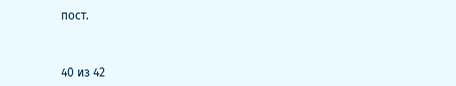пост.



40 из 42